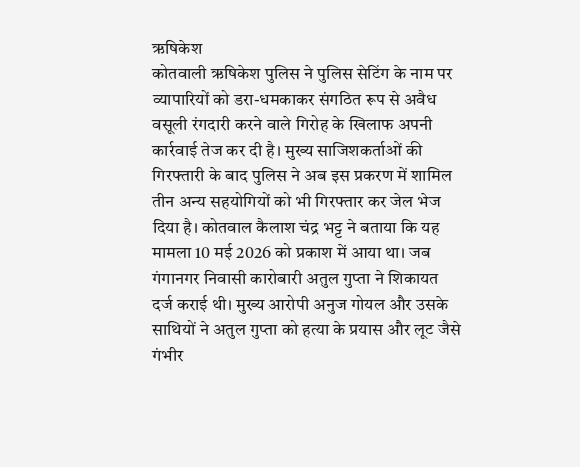ऋषिकेश
कोतवाली ऋषिकेश पुलिस ने पुलिस सेटिंग के नाम पर व्यापारियों को डरा-धमकाकर संगठित रूप से अवैध वसूली रंगदारी करने वाले गिरोह के खिलाफ अपनी कार्रवाई तेज कर दी है। मुख्य साजिशकर्ताओं की गिरफ्तारी के बाद पुलिस ने अब इस प्रकरण में शामिल तीन अन्य सहयोगियों को भी गिरफ्तार कर जेल भेज दिया है। कोतवाल कैलाश चंद्र भट्ट ने बताया कि यह मामला 10 मई 2026 को प्रकाश में आया था। जब गंगानगर निवासी कारोबारी अतुल गुप्ता ने शिकायत दर्ज कराई थी। मुख्य आरोपी अनुज गोयल और उसके साथियों ने अतुल गुप्ता को हत्या के प्रयास और लूट जैसे गंभीर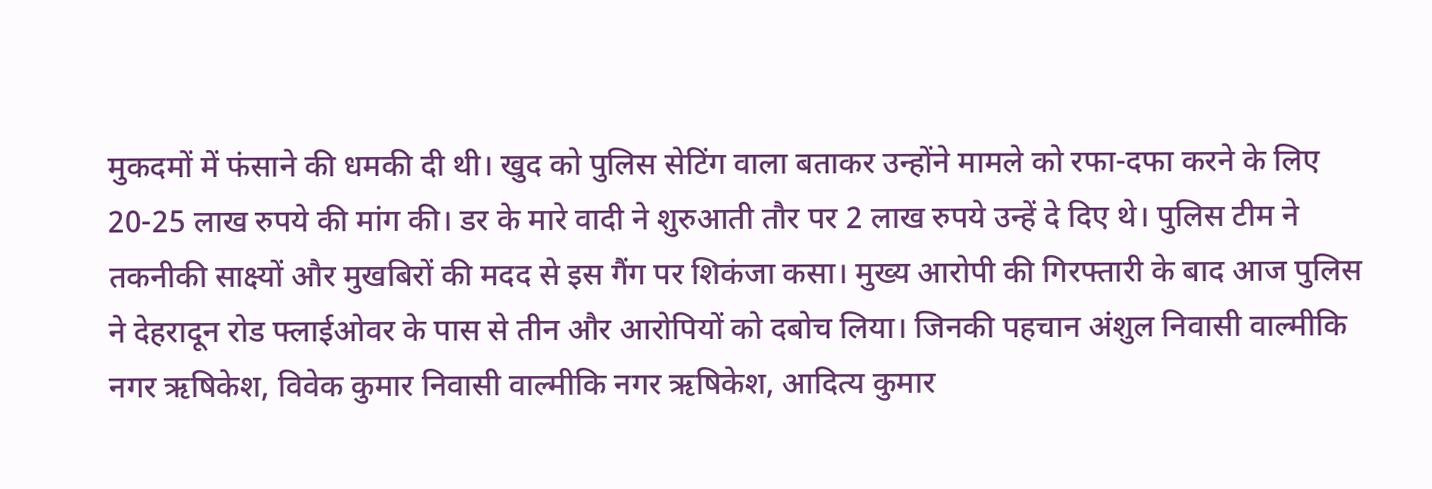मुकदमों में फंसाने की धमकी दी थी। खुद को पुलिस सेटिंग वाला बताकर उन्होंने मामले को रफा-दफा करने के लिए 20-25 लाख रुपये की मांग की। डर के मारे वादी ने शुरुआती तौर पर 2 लाख रुपये उन्हें दे दिए थे। पुलिस टीम ने तकनीकी साक्ष्यों और मुखबिरों की मदद से इस गैंग पर शिकंजा कसा। मुख्य आरोपी की गिरफ्तारी के बाद आज पुलिस ने देहरादून रोड फ्लाईओवर के पास से तीन और आरोपियों को दबोच लिया। जिनकी पहचान अंशुल निवासी वाल्मीकि नगर ऋषिकेश, विवेक कुमार निवासी वाल्मीकि नगर ऋषिकेश, आदित्य कुमार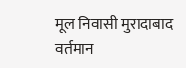मूल निवासी मुरादाबाद वर्तमान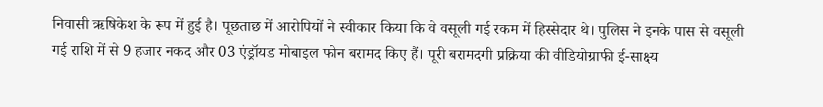निवासी ऋषिकेश के रूप में हुई है। पूछताछ में आरोपियों ने स्वीकार किया कि वे वसूली गई रकम में हिस्सेदार थे। पुलिस ने इनके पास से वसूली गई राशि में से 9 हजार नकद और 03 एंड्रॉयड मोबाइल फोन बरामद किए हैं। पूरी बरामदगी प्रक्रिया की वीडियोग्राफी ई-साक्ष्य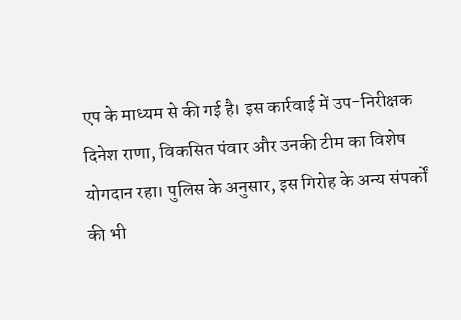एप के माध्यम से की गई है। इस कार्रवाई में उप-निरीक्षक दिनेश राणा, विकसित पंवार और उनकी टीम का विशेष योगदान रहा। पुलिस के अनुसार, इस गिरोह के अन्य संपर्कों की भी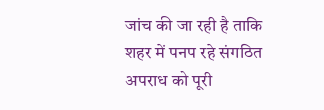जांच की जा रही है ताकि शहर में पनप रहे संगठित अपराध को पूरी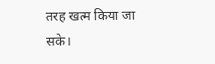तरह खत्म किया जा सके।